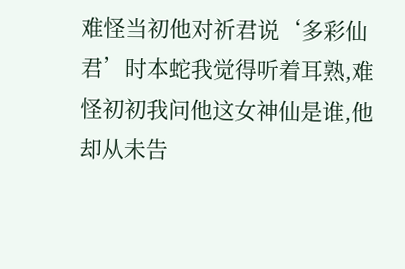难怪当初他对祈君说‘多彩仙君’时本蛇我觉得听着耳熟,难怪初初我问他这女神仙是谁,他却从未告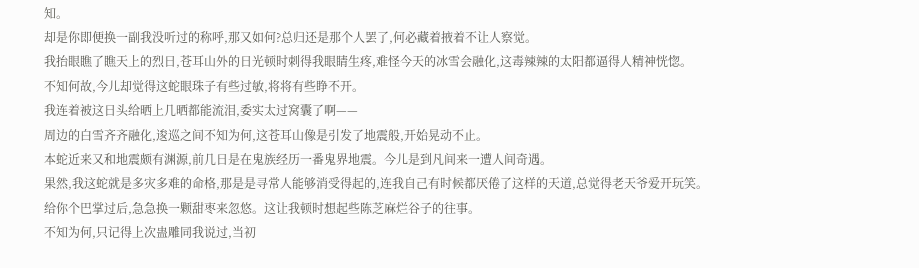知。
却是你即便换一副我没听过的称呼,那又如何?总归还是那个人罢了,何必藏着掖着不让人察觉。
我抬眼瞧了瞧天上的烈日,苍耳山外的日光顿时刺得我眼睛生疼,难怪今天的冰雪会融化,这毒辣辣的太阳都逼得人精神恍惚。
不知何故,今儿却觉得这蛇眼珠子有些过敏,将将有些睁不开。
我连着被这日头给晒上几晒都能流泪,委实太过窝囊了啊——
周边的白雪齐齐融化,逡巡之间不知为何,这苍耳山像是引发了地震般,开始晃动不止。
本蛇近来又和地震颇有渊源,前几日是在鬼族经历一番鬼界地震。今儿是到凡间来一遭人间奇遇。
果然,我这蛇就是多灾多难的命格,那是是寻常人能够消受得起的,连我自己有时候都厌倦了这样的天道,总觉得老天爷爱开玩笑。
给你个巴掌过后,急急换一颗甜枣来忽悠。这让我顿时想起些陈芝麻烂谷子的往事。
不知为何,只记得上次蛊雕同我说过,当初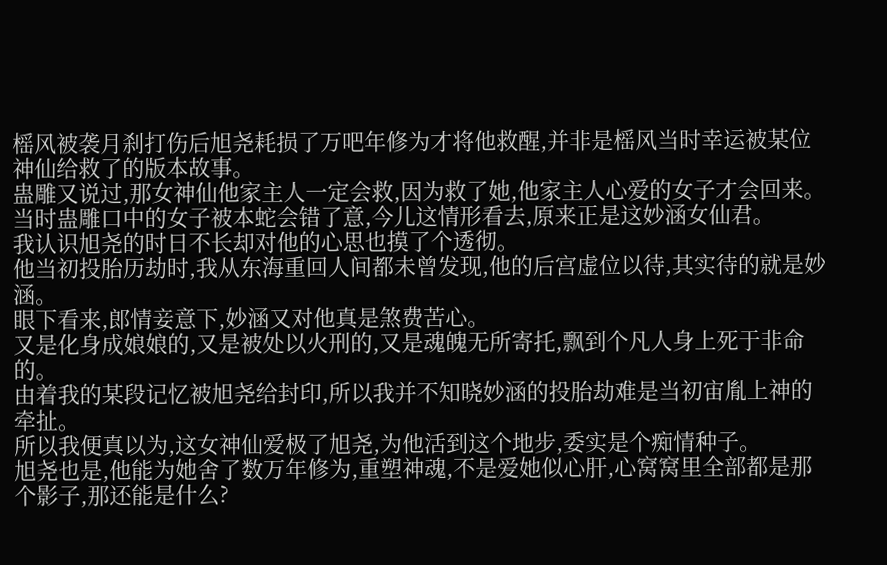榣风被袭月刹打伤后旭尧耗损了万吧年修为才将他救醒,并非是榣风当时幸运被某位神仙给救了的版本故事。
蛊雕又说过,那女神仙他家主人一定会救,因为救了她,他家主人心爱的女子才会回来。
当时蛊雕口中的女子被本蛇会错了意,今儿这情形看去,原来正是这妙涵女仙君。
我认识旭尧的时日不长却对他的心思也摸了个透彻。
他当初投胎历劫时,我从东海重回人间都未曾发现,他的后宫虚位以待,其实待的就是妙涵。
眼下看来,郎情妾意下,妙涵又对他真是煞费苦心。
又是化身成娘娘的,又是被处以火刑的,又是魂魄无所寄托,飘到个凡人身上死于非命的。
由着我的某段记忆被旭尧给封印,所以我并不知晓妙涵的投胎劫难是当初宙胤上神的牵扯。
所以我便真以为,这女神仙爱极了旭尧,为他活到这个地步,委实是个痴情种子。
旭尧也是,他能为她舍了数万年修为,重塑神魂,不是爱她似心肝,心窝窝里全部都是那个影子,那还能是什么?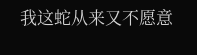我这蛇从来又不愿意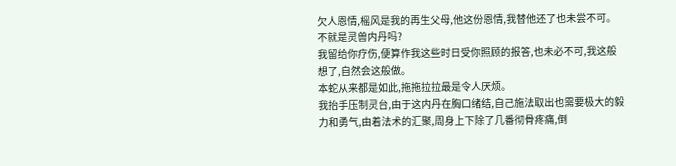欠人恩情,榣风是我的再生父母,他这份恩情,我替他还了也未尝不可。
不就是灵兽内丹吗?
我留给你疗伤,便算作我这些时日受你照顾的报答,也未必不可,我这般想了,自然会这般做。
本蛇从来都是如此,拖拖拉拉最是令人厌烦。
我抬手压制灵台,由于这内丹在胸口绪结,自己施法取出也需要极大的毅力和勇气,由着法术的汇聚,周身上下除了几番彻骨疼痛,倒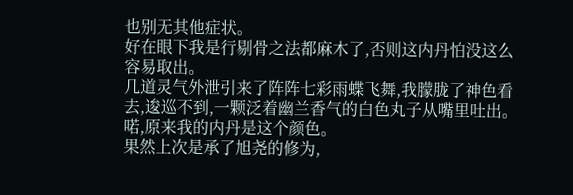也别无其他症状。
好在眼下我是行剔骨之法都麻木了,否则这内丹怕没这么容易取出。
几道灵气外泄引来了阵阵七彩雨蝶飞舞,我朦胧了神色看去,逡巡不到,一颗泛着幽兰香气的白色丸子从嘴里吐出。
喏,原来我的内丹是这个颜色。
果然上次是承了旭尧的修为,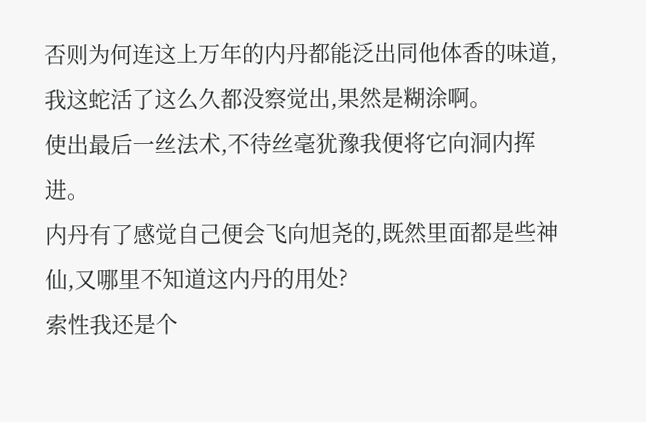否则为何连这上万年的内丹都能泛出同他体香的味道,我这蛇活了这么久都没察觉出,果然是糊涂啊。
使出最后一丝法术,不待丝毫犹豫我便将它向洞内挥进。
内丹有了感觉自己便会飞向旭尧的,既然里面都是些神仙,又哪里不知道这内丹的用处?
索性我还是个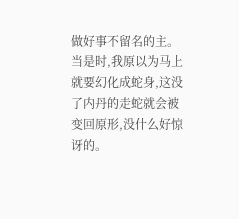做好事不留名的主。
当是时,我原以为马上就要幻化成蛇身,这没了内丹的走蛇就会被变回原形,没什么好惊讶的。